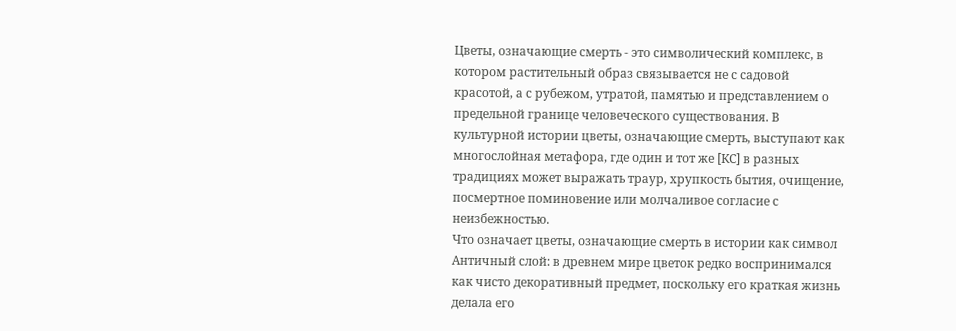Цветы, означающие смерть - это символический комплекс, в котором растительный образ связывается не с садовой красотой, а с рубежом, утратой, памятью и представлением о предельной границе человеческого существования. В культурной истории цветы, означающие смерть, выступают как многослойная метафора, где один и тот же [КС] в разных традициях может выражать траур, хрупкость бытия, очищение, посмертное поминовение или молчаливое согласие с неизбежностью.
Что означает цветы, означающие смерть в истории как символ
Античный слой: в древнем мире цветок редко воспринимался как чисто декоративный предмет, поскольку его краткая жизнь делала его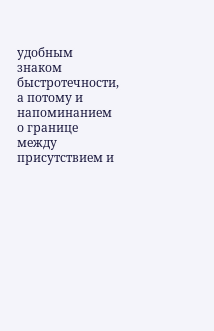удобным знаком быстротечности, а потому и напоминанием о границе между присутствием и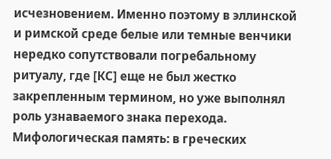исчезновением. Именно поэтому в эллинской и римской среде белые или темные венчики нередко сопутствовали погребальному ритуалу, где [КС] еще не был жестко закрепленным термином, но уже выполнял роль узнаваемого знака перехода.
Мифологическая память: в греческих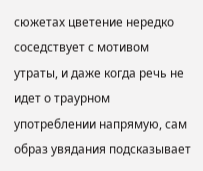сюжетах цветение нередко соседствует с мотивом утраты, и даже когда речь не идет о траурном употреблении напрямую, сам образ увядания подсказывает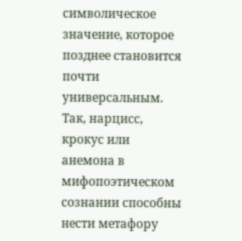символическое значение, которое позднее становится почти универсальным. Так, нарцисс, крокус или анемона в мифопоэтическом сознании способны нести метафору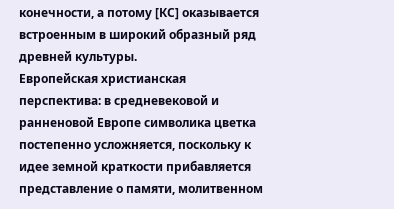конечности, а потому [КС] оказывается встроенным в широкий образный ряд древней культуры.
Европейская христианская перспектива: в средневековой и ранненовой Европе символика цветка постепенно усложняется, поскольку к идее земной краткости прибавляется представление о памяти, молитвенном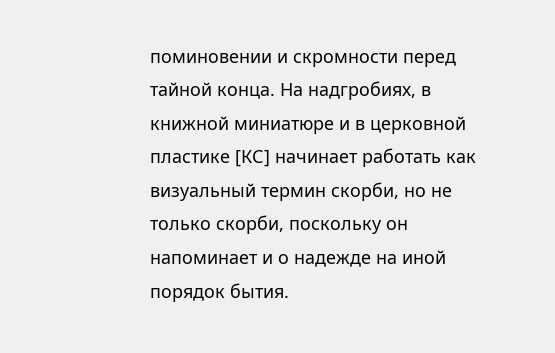поминовении и скромности перед тайной конца. На надгробиях, в книжной миниатюре и в церковной пластике [КС] начинает работать как визуальный термин скорби, но не только скорби, поскольку он напоминает и о надежде на иной порядок бытия.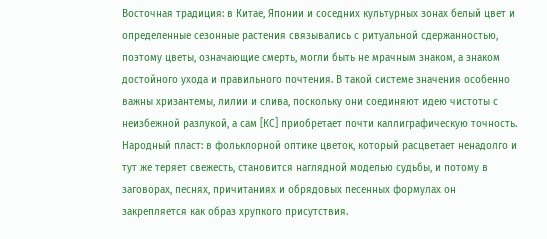Восточная традиция: в Китае, Японии и соседних культурных зонах белый цвет и определенные сезонные растения связывались с ритуальной сдержанностью, поэтому цветы, означающие смерть, могли быть не мрачным знаком, а знаком достойного ухода и правильного почтения. В такой системе значения особенно важны хризантемы, лилии и слива, поскольку они соединяют идею чистоты с неизбежной разлукой, а сам [КС] приобретает почти каллиграфическую точность.
Народный пласт: в фольклорной оптике цветок, который расцветает ненадолго и тут же теряет свежесть, становится наглядной моделью судьбы, и потому в заговорах, песнях, причитаниях и обрядовых песенных формулах он закрепляется как образ хрупкого присутствия.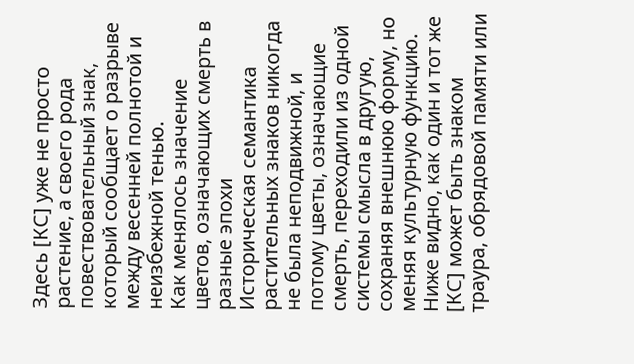Здесь [КС] уже не просто растение, а своего рода повествовательный знак, который сообщает о разрыве между весенней полнотой и неизбежной тенью.
Как менялось значение цветов, означающих смерть в разные эпохи
Историческая семантика растительных знаков никогда не была неподвижной, и потому цветы, означающие смерть, переходили из одной системы смысла в другую, сохраняя внешнюю форму, но меняя культурную функцию. Ниже видно, как один и тот же [КС] может быть знаком траура, обрядовой памяти или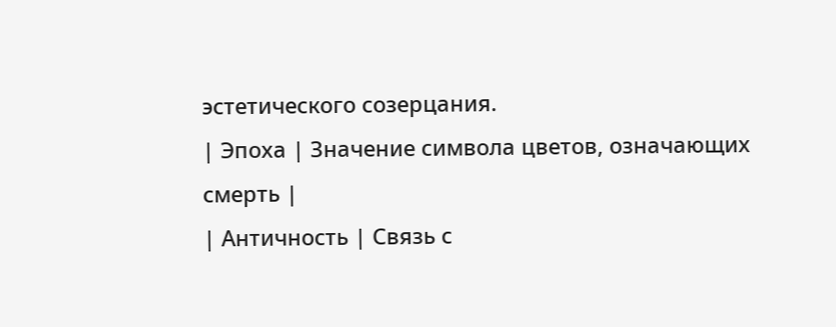эстетического созерцания.
| Эпоха | Значение символа цветов, означающих смерть |
| Античность | Связь с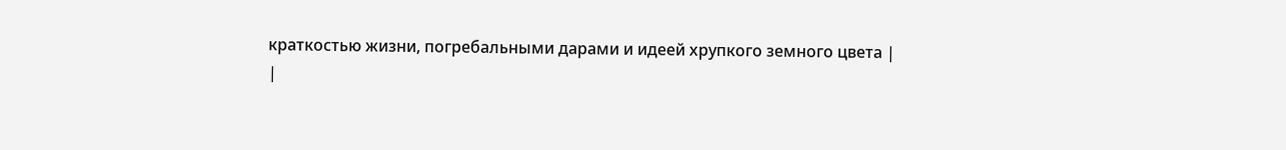краткостью жизни, погребальными дарами и идеей хрупкого земного цвета |
|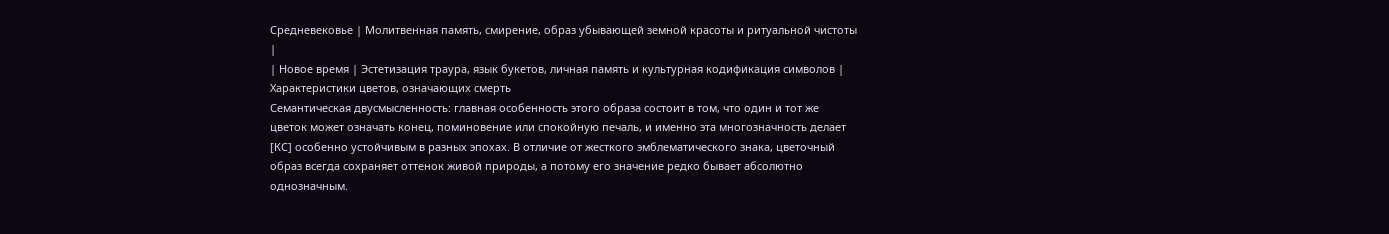Средневековье | Молитвенная память, смирение, образ убывающей земной красоты и ритуальной чистоты |
| Новое время | Эстетизация траура, язык букетов, личная память и культурная кодификация символов |
Характеристики цветов, означающих смерть
Семантическая двусмысленность: главная особенность этого образа состоит в том, что один и тот же цветок может означать конец, поминовение или спокойную печаль, и именно эта многозначность делает [КС] особенно устойчивым в разных эпохах. В отличие от жесткого эмблематического знака, цветочный образ всегда сохраняет оттенок живой природы, а потому его значение редко бывает абсолютно однозначным.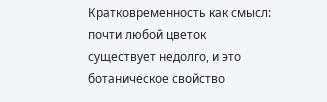Кратковременность как смысл: почти любой цветок существует недолго, и это ботаническое свойство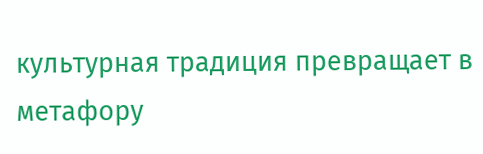культурная традиция превращает в метафору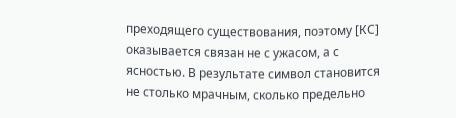преходящего существования, поэтому [КС] оказывается связан не с ужасом, а с ясностью. В результате символ становится не столько мрачным, сколько предельно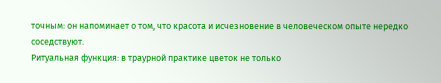точным: он напоминает о том, что красота и исчезновение в человеческом опыте нередко соседствуют.
Ритуальная функция: в траурной практике цветок не только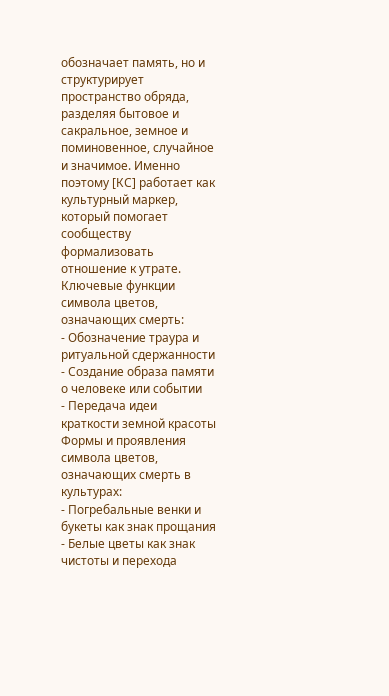обозначает память, но и структурирует пространство обряда, разделяя бытовое и сакральное, земное и поминовенное, случайное и значимое. Именно поэтому [КС] работает как культурный маркер, который помогает сообществу формализовать отношение к утрате.
Ключевые функции символа цветов, означающих смерть:
- Обозначение траура и ритуальной сдержанности
- Создание образа памяти о человеке или событии
- Передача идеи краткости земной красоты
Формы и проявления символа цветов, означающих смерть в культурах:
- Погребальные венки и букеты как знак прощания
- Белые цветы как знак чистоты и перехода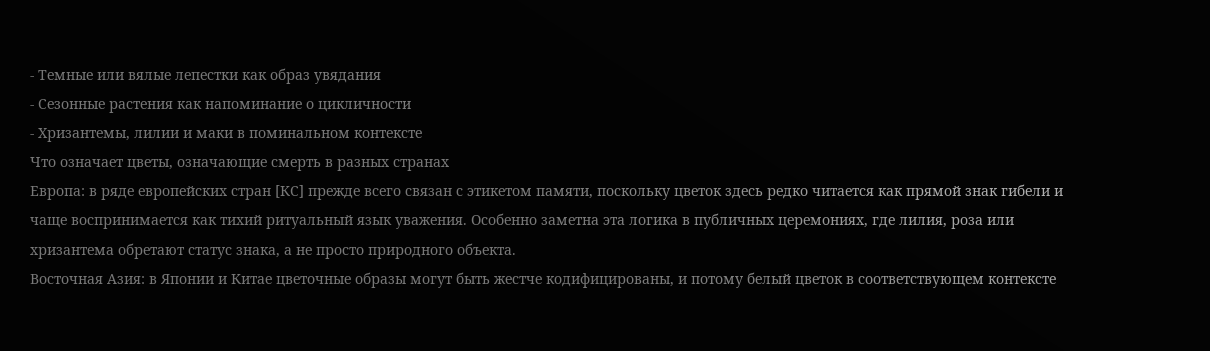- Темные или вялые лепестки как образ увядания
- Сезонные растения как напоминание о цикличности
- Хризантемы, лилии и маки в поминальном контексте
Что означает цветы, означающие смерть в разных странах
Европа: в ряде европейских стран [КС] прежде всего связан с этикетом памяти, поскольку цветок здесь редко читается как прямой знак гибели и чаще воспринимается как тихий ритуальный язык уважения. Особенно заметна эта логика в публичных церемониях, где лилия, роза или хризантема обретают статус знака, а не просто природного объекта.
Восточная Азия: в Японии и Китае цветочные образы могут быть жестче кодифицированы, и потому белый цветок в соответствующем контексте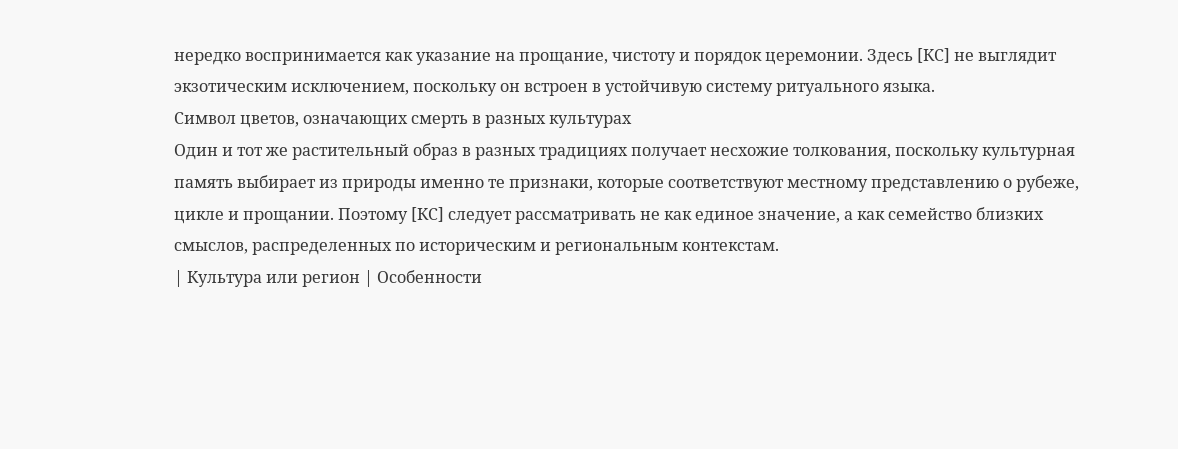нередко воспринимается как указание на прощание, чистоту и порядок церемонии. Здесь [КС] не выглядит экзотическим исключением, поскольку он встроен в устойчивую систему ритуального языка.
Символ цветов, означающих смерть в разных культурах
Один и тот же растительный образ в разных традициях получает несхожие толкования, поскольку культурная память выбирает из природы именно те признаки, которые соответствуют местному представлению о рубеже, цикле и прощании. Поэтому [КС] следует рассматривать не как единое значение, а как семейство близких смыслов, распределенных по историческим и региональным контекстам.
| Культура или регион | Особенности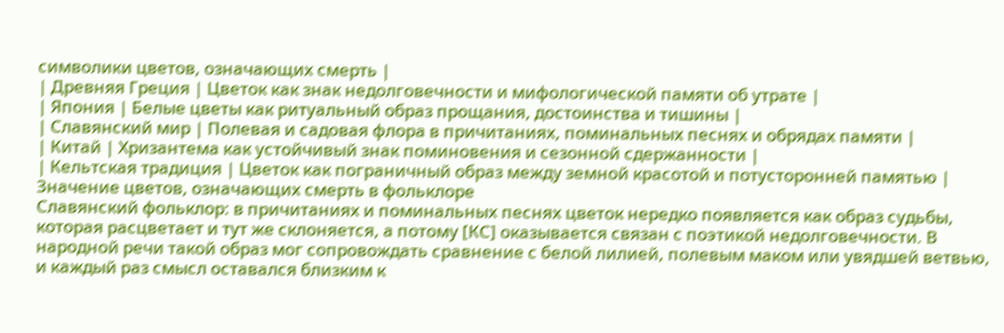символики цветов, означающих смерть |
| Древняя Греция | Цветок как знак недолговечности и мифологической памяти об утрате |
| Япония | Белые цветы как ритуальный образ прощания, достоинства и тишины |
| Славянский мир | Полевая и садовая флора в причитаниях, поминальных песнях и обрядах памяти |
| Китай | Хризантема как устойчивый знак поминовения и сезонной сдержанности |
| Кельтская традиция | Цветок как пограничный образ между земной красотой и потусторонней памятью |
Значение цветов, означающих смерть в фольклоре
Славянский фольклор: в причитаниях и поминальных песнях цветок нередко появляется как образ судьбы, которая расцветает и тут же склоняется, а потому [КС] оказывается связан с поэтикой недолговечности. В народной речи такой образ мог сопровождать сравнение с белой лилией, полевым маком или увядшей ветвью, и каждый раз смысл оставался близким к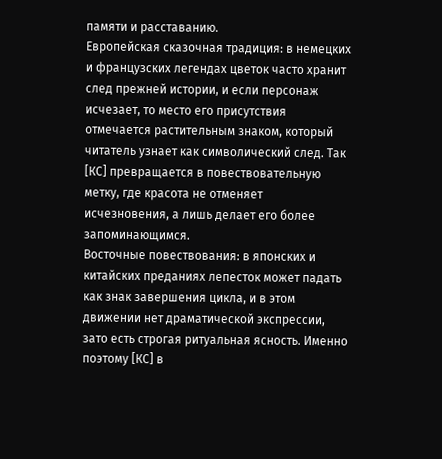памяти и расставанию.
Европейская сказочная традиция: в немецких и французских легендах цветок часто хранит след прежней истории, и если персонаж исчезает, то место его присутствия отмечается растительным знаком, который читатель узнает как символический след. Так [КС] превращается в повествовательную метку, где красота не отменяет исчезновения, а лишь делает его более запоминающимся.
Восточные повествования: в японских и китайских преданиях лепесток может падать как знак завершения цикла, и в этом движении нет драматической экспрессии, зато есть строгая ритуальная ясность. Именно поэтому [КС] в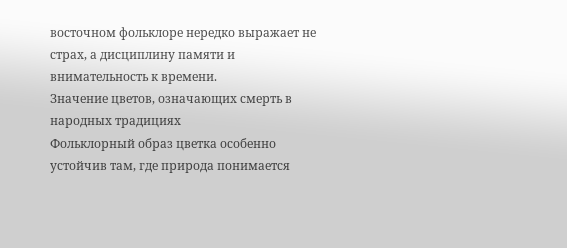восточном фольклоре нередко выражает не страх, а дисциплину памяти и внимательность к времени.
Значение цветов, означающих смерть в народных традициях
Фольклорный образ цветка особенно устойчив там, где природа понимается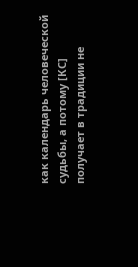как календарь человеческой судьбы, а потому [КС] получает в традиции не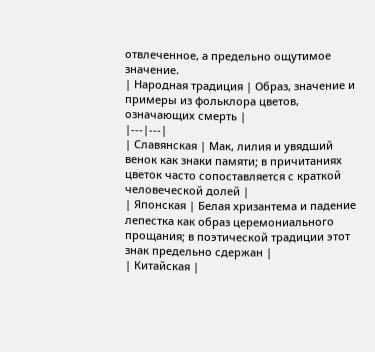отвлеченное, а предельно ощутимое значение.
| Народная традиция | Образ, значение и примеры из фольклора цветов, означающих смерть |
|---|---|
| Славянская | Мак, лилия и увядший венок как знаки памяти; в причитаниях цветок часто сопоставляется с краткой человеческой долей |
| Японская | Белая хризантема и падение лепестка как образ церемониального прощания; в поэтической традиции этот знак предельно сдержан |
| Китайская |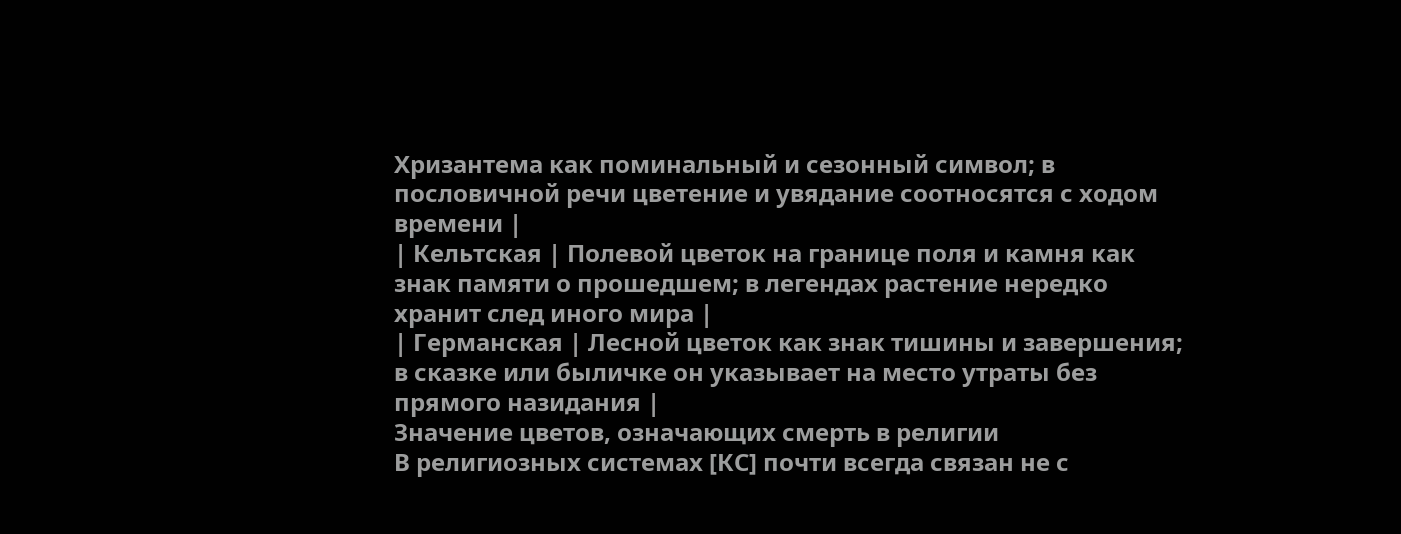Хризантема как поминальный и сезонный символ; в пословичной речи цветение и увядание соотносятся с ходом времени |
| Кельтская | Полевой цветок на границе поля и камня как знак памяти о прошедшем; в легендах растение нередко хранит след иного мира |
| Германская | Лесной цветок как знак тишины и завершения; в сказке или быличке он указывает на место утраты без прямого назидания |
Значение цветов, означающих смерть в религии
В религиозных системах [КС] почти всегда связан не с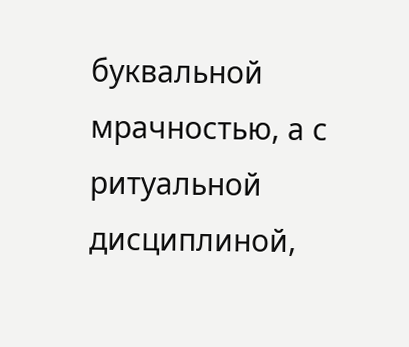буквальной мрачностью, а с ритуальной дисциплиной,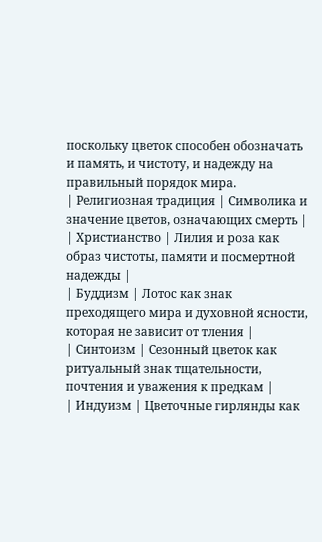поскольку цветок способен обозначать и память, и чистоту, и надежду на правильный порядок мира.
| Религиозная традиция | Символика и значение цветов, означающих смерть |
| Христианство | Лилия и роза как образ чистоты, памяти и посмертной надежды |
| Буддизм | Лотос как знак преходящего мира и духовной ясности, которая не зависит от тления |
| Синтоизм | Сезонный цветок как ритуальный знак тщательности, почтения и уважения к предкам |
| Индуизм | Цветочные гирлянды как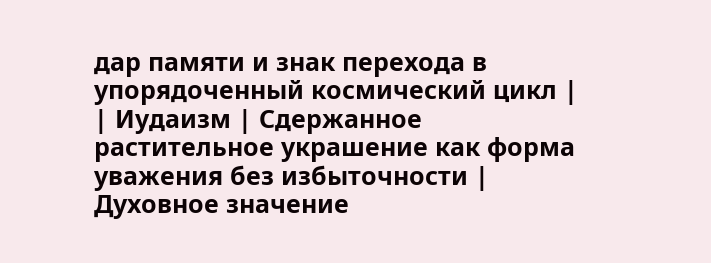дар памяти и знак перехода в упорядоченный космический цикл |
| Иудаизм | Сдержанное растительное украшение как форма уважения без избыточности |
Духовное значение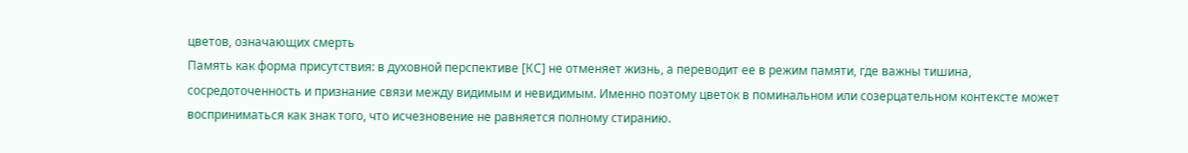цветов, означающих смерть
Память как форма присутствия: в духовной перспективе [КС] не отменяет жизнь, а переводит ее в режим памяти, где важны тишина, сосредоточенность и признание связи между видимым и невидимым. Именно поэтому цветок в поминальном или созерцательном контексте может восприниматься как знак того, что исчезновение не равняется полному стиранию.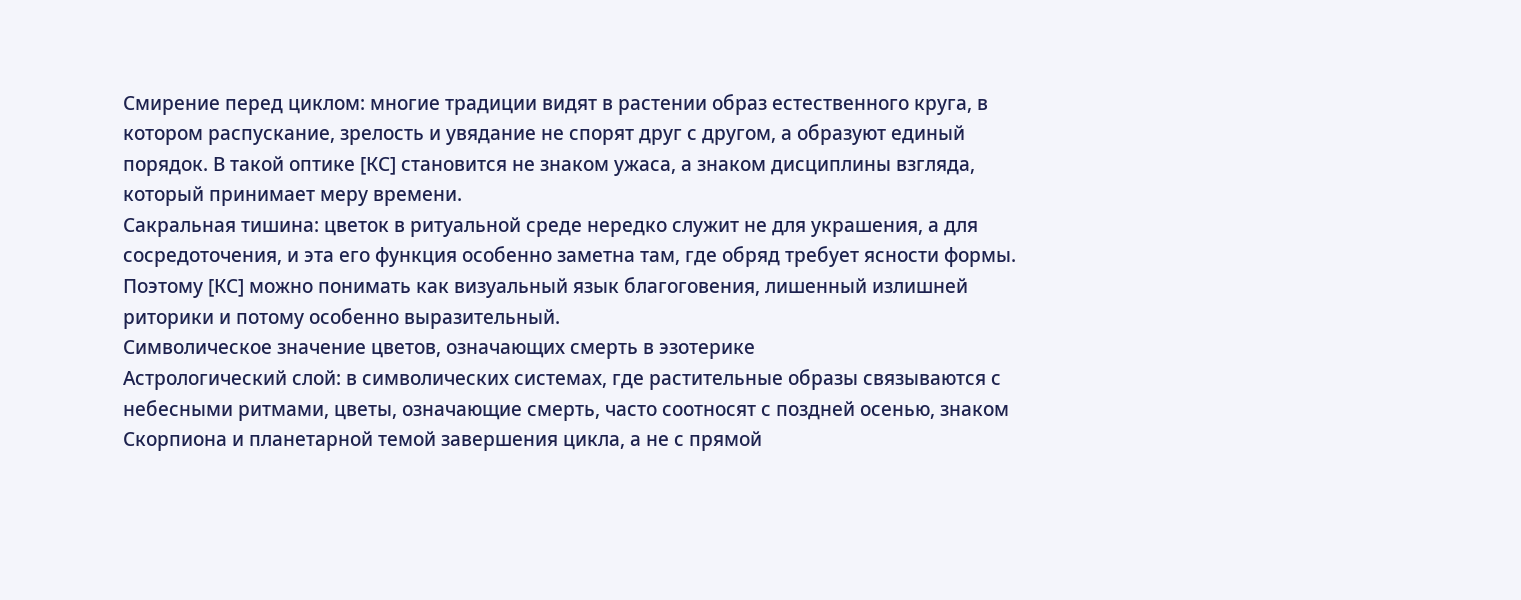Смирение перед циклом: многие традиции видят в растении образ естественного круга, в котором распускание, зрелость и увядание не спорят друг с другом, а образуют единый порядок. В такой оптике [КС] становится не знаком ужаса, а знаком дисциплины взгляда, который принимает меру времени.
Сакральная тишина: цветок в ритуальной среде нередко служит не для украшения, а для сосредоточения, и эта его функция особенно заметна там, где обряд требует ясности формы. Поэтому [КС] можно понимать как визуальный язык благоговения, лишенный излишней риторики и потому особенно выразительный.
Символическое значение цветов, означающих смерть в эзотерике
Астрологический слой: в символических системах, где растительные образы связываются с небесными ритмами, цветы, означающие смерть, часто соотносят с поздней осенью, знаком Скорпиона и планетарной темой завершения цикла, а не с прямой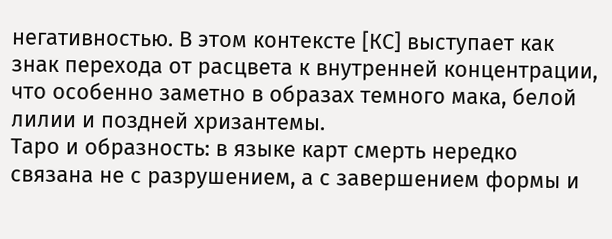негативностью. В этом контексте [КС] выступает как знак перехода от расцвета к внутренней концентрации, что особенно заметно в образах темного мака, белой лилии и поздней хризантемы.
Таро и образность: в языке карт смерть нередко связана не с разрушением, а с завершением формы и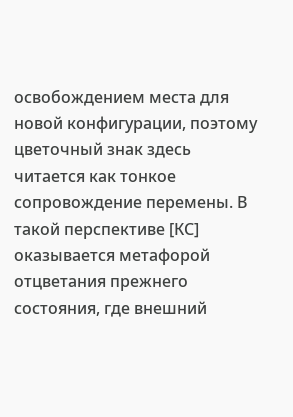освобождением места для новой конфигурации, поэтому цветочный знак здесь читается как тонкое сопровождение перемены. В такой перспективе [КС] оказывается метафорой отцветания прежнего состояния, где внешний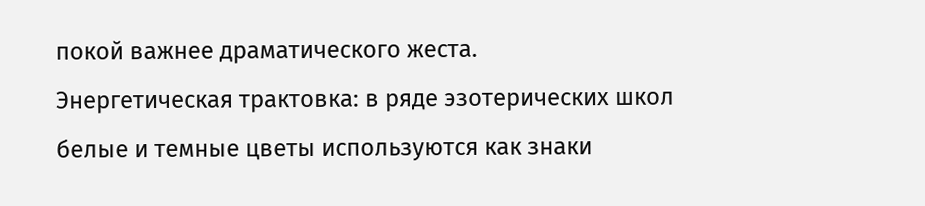покой важнее драматического жеста.
Энергетическая трактовка: в ряде эзотерических школ белые и темные цветы используются как знаки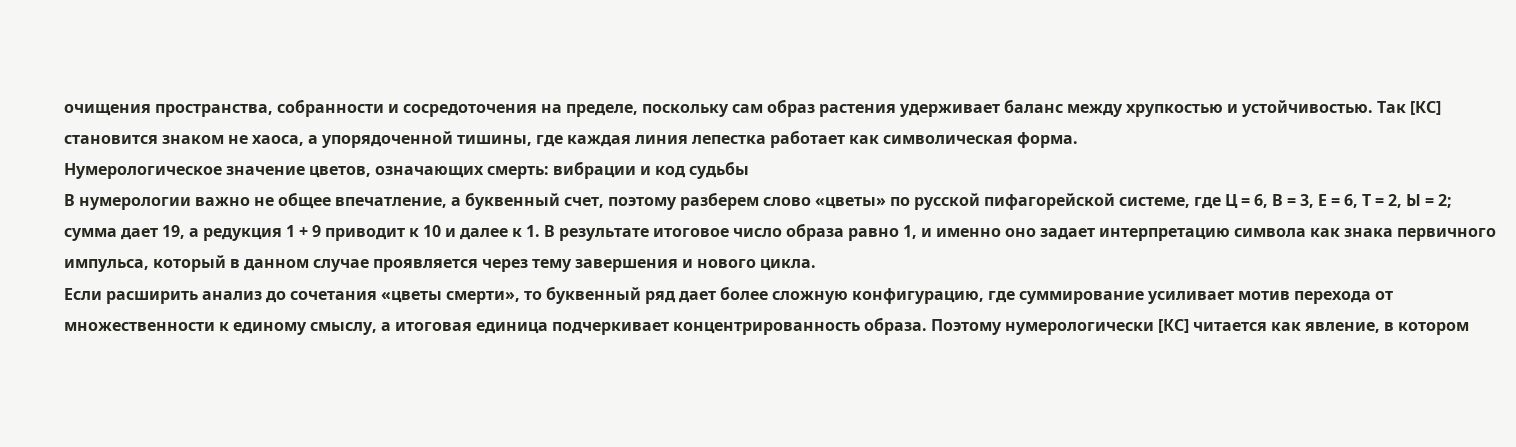очищения пространства, собранности и сосредоточения на пределе, поскольку сам образ растения удерживает баланс между хрупкостью и устойчивостью. Так [КС] становится знаком не хаоса, а упорядоченной тишины, где каждая линия лепестка работает как символическая форма.
Нумерологическое значение цветов, означающих смерть: вибрации и код судьбы
В нумерологии важно не общее впечатление, а буквенный счет, поэтому разберем слово «цветы» по русской пифагорейской системе, где Ц = 6, В = 3, Е = 6, Т = 2, Ы = 2; сумма дает 19, а редукция 1 + 9 приводит к 10 и далее к 1. В результате итоговое число образа равно 1, и именно оно задает интерпретацию символа как знака первичного импульса, который в данном случае проявляется через тему завершения и нового цикла.
Если расширить анализ до сочетания «цветы смерти», то буквенный ряд дает более сложную конфигурацию, где суммирование усиливает мотив перехода от множественности к единому смыслу, а итоговая единица подчеркивает концентрированность образа. Поэтому нумерологически [КС] читается как явление, в котором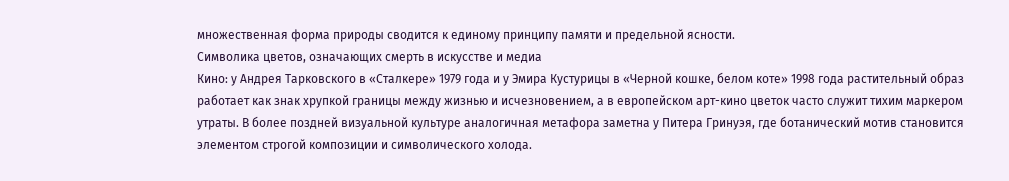множественная форма природы сводится к единому принципу памяти и предельной ясности.
Символика цветов, означающих смерть в искусстве и медиа
Кино: у Андрея Тарковского в «Сталкере» 1979 года и у Эмира Кустурицы в «Черной кошке, белом коте» 1998 года растительный образ работает как знак хрупкой границы между жизнью и исчезновением, а в европейском арт-кино цветок часто служит тихим маркером утраты. В более поздней визуальной культуре аналогичная метафора заметна у Питера Гринуэя, где ботанический мотив становится элементом строгой композиции и символического холода.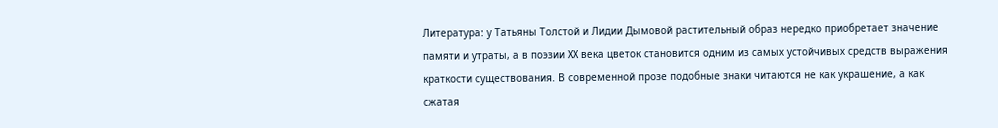Литература: у Татьяны Толстой и Лидии Дымовой растительный образ нередко приобретает значение памяти и утраты, а в поэзии XX века цветок становится одним из самых устойчивых средств выражения краткости существования. В современной прозе подобные знаки читаются не как украшение, а как сжатая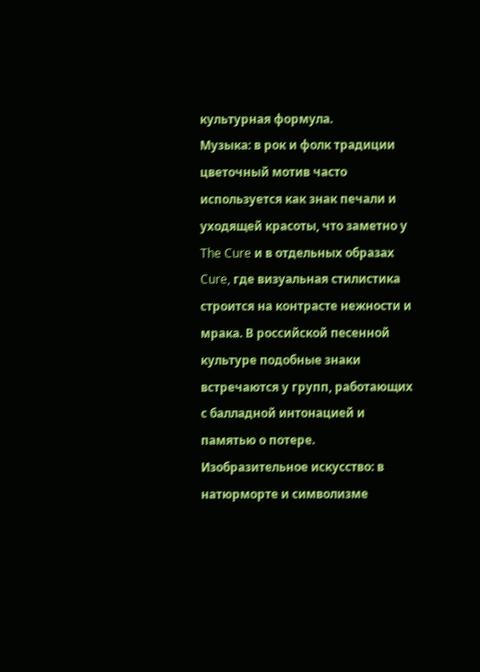культурная формула.
Музыка: в рок и фолк традиции цветочный мотив часто используется как знак печали и уходящей красоты, что заметно у The Cure и в отдельных образах Cure, где визуальная стилистика строится на контрасте нежности и мрака. В российской песенной культуре подобные знаки встречаются у групп, работающих с балладной интонацией и памятью о потере.
Изобразительное искусство: в натюрморте и символизме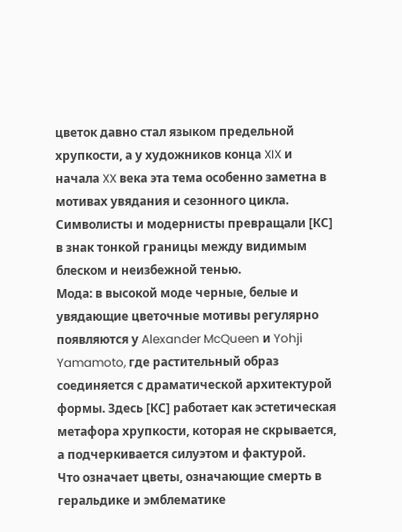цветок давно стал языком предельной хрупкости, а у художников конца XIX и начала XX века эта тема особенно заметна в мотивах увядания и сезонного цикла. Символисты и модернисты превращали [КС] в знак тонкой границы между видимым блеском и неизбежной тенью.
Мода: в высокой моде черные, белые и увядающие цветочные мотивы регулярно появляются у Alexander McQueen и Yohji Yamamoto, где растительный образ соединяется с драматической архитектурой формы. Здесь [КС] работает как эстетическая метафора хрупкости, которая не скрывается, а подчеркивается силуэтом и фактурой.
Что означает цветы, означающие смерть в геральдике и эмблематике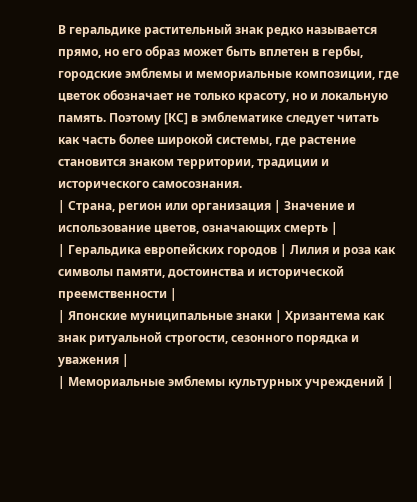В геральдике растительный знак редко называется прямо, но его образ может быть вплетен в гербы, городские эмблемы и мемориальные композиции, где цветок обозначает не только красоту, но и локальную память. Поэтому [КС] в эмблематике следует читать как часть более широкой системы, где растение становится знаком территории, традиции и исторического самосознания.
| Страна, регион или организация | Значение и использование цветов, означающих смерть |
| Геральдика европейских городов | Лилия и роза как символы памяти, достоинства и исторической преемственности |
| Японские муниципальные знаки | Хризантема как знак ритуальной строгости, сезонного порядка и уважения |
| Мемориальные эмблемы культурных учреждений |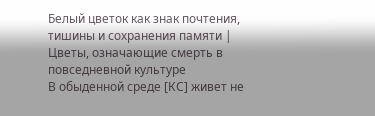Белый цветок как знак почтения, тишины и сохранения памяти |
Цветы, означающие смерть в повседневной культуре
В обыденной среде [КС] живет не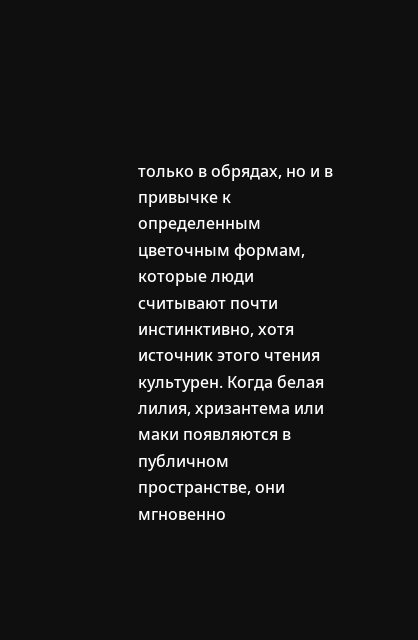только в обрядах, но и в привычке к определенным цветочным формам, которые люди считывают почти инстинктивно, хотя источник этого чтения культурен. Когда белая лилия, хризантема или маки появляются в публичном пространстве, они мгновенно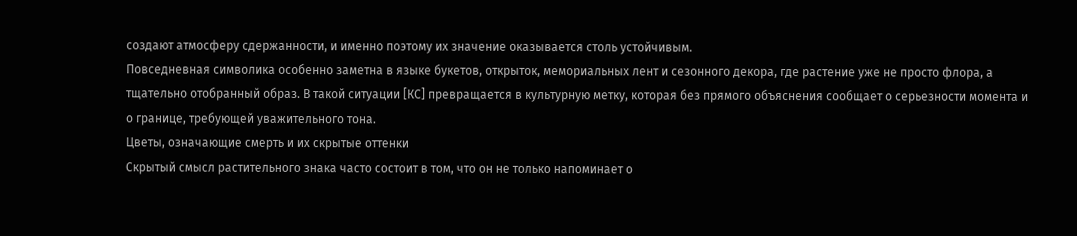создают атмосферу сдержанности, и именно поэтому их значение оказывается столь устойчивым.
Повседневная символика особенно заметна в языке букетов, открыток, мемориальных лент и сезонного декора, где растение уже не просто флора, а тщательно отобранный образ. В такой ситуации [КС] превращается в культурную метку, которая без прямого объяснения сообщает о серьезности момента и о границе, требующей уважительного тона.
Цветы, означающие смерть и их скрытые оттенки
Скрытый смысл растительного знака часто состоит в том, что он не только напоминает о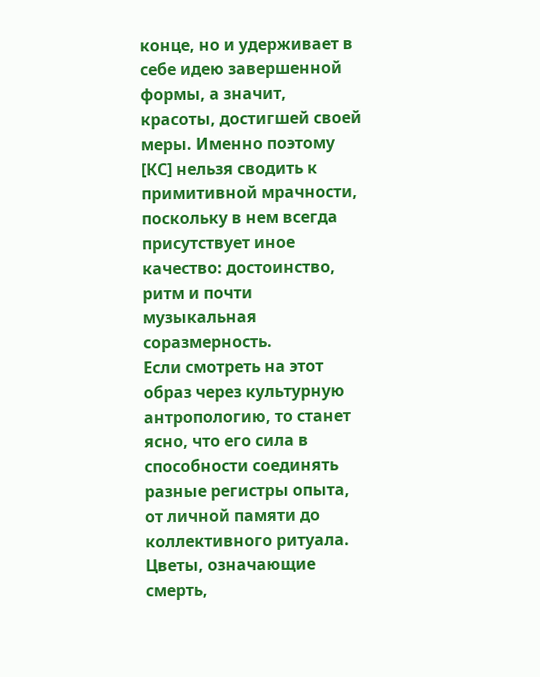конце, но и удерживает в себе идею завершенной формы, а значит, красоты, достигшей своей меры. Именно поэтому [КС] нельзя сводить к примитивной мрачности, поскольку в нем всегда присутствует иное качество: достоинство, ритм и почти музыкальная соразмерность.
Если смотреть на этот образ через культурную антропологию, то станет ясно, что его сила в способности соединять разные регистры опыта, от личной памяти до коллективного ритуала. Цветы, означающие смерть,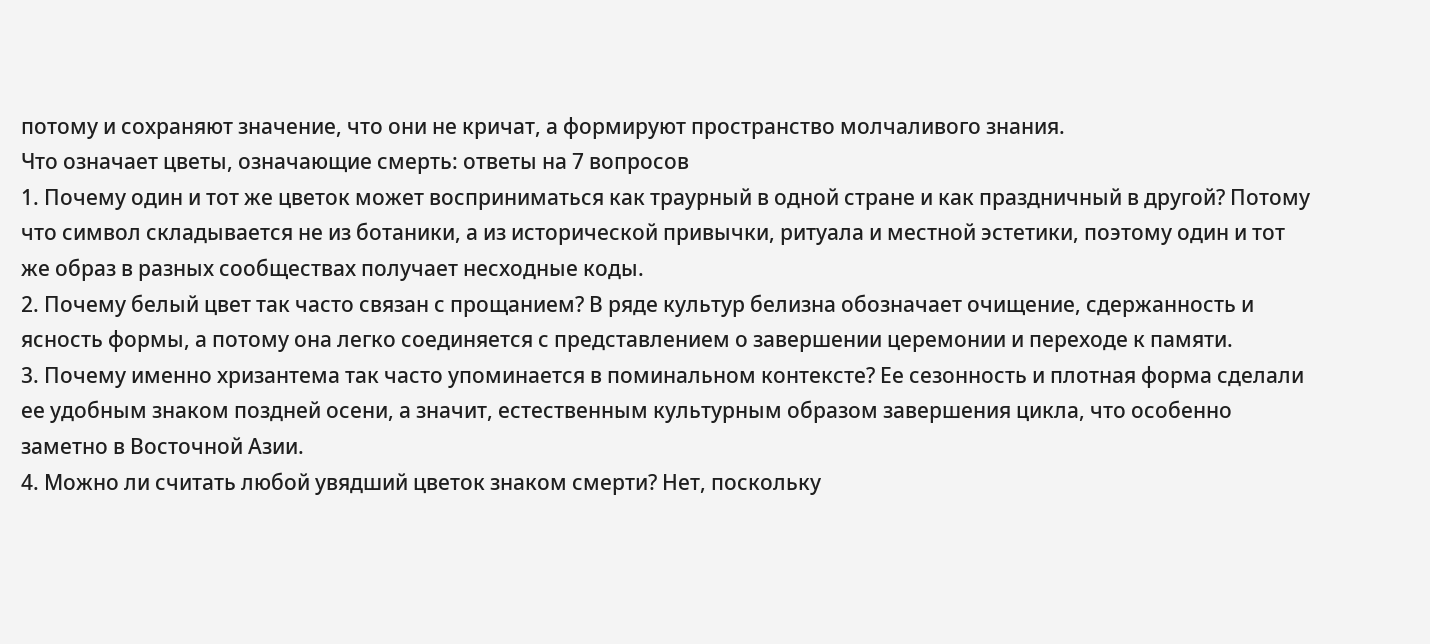потому и сохраняют значение, что они не кричат, а формируют пространство молчаливого знания.
Что означает цветы, означающие смерть: ответы на 7 вопросов
1. Почему один и тот же цветок может восприниматься как траурный в одной стране и как праздничный в другой? Потому что символ складывается не из ботаники, а из исторической привычки, ритуала и местной эстетики, поэтому один и тот же образ в разных сообществах получает несходные коды.
2. Почему белый цвет так часто связан с прощанием? В ряде культур белизна обозначает очищение, сдержанность и ясность формы, а потому она легко соединяется с представлением о завершении церемонии и переходе к памяти.
3. Почему именно хризантема так часто упоминается в поминальном контексте? Ее сезонность и плотная форма сделали ее удобным знаком поздней осени, а значит, естественным культурным образом завершения цикла, что особенно заметно в Восточной Азии.
4. Можно ли считать любой увядший цветок знаком смерти? Нет, поскольку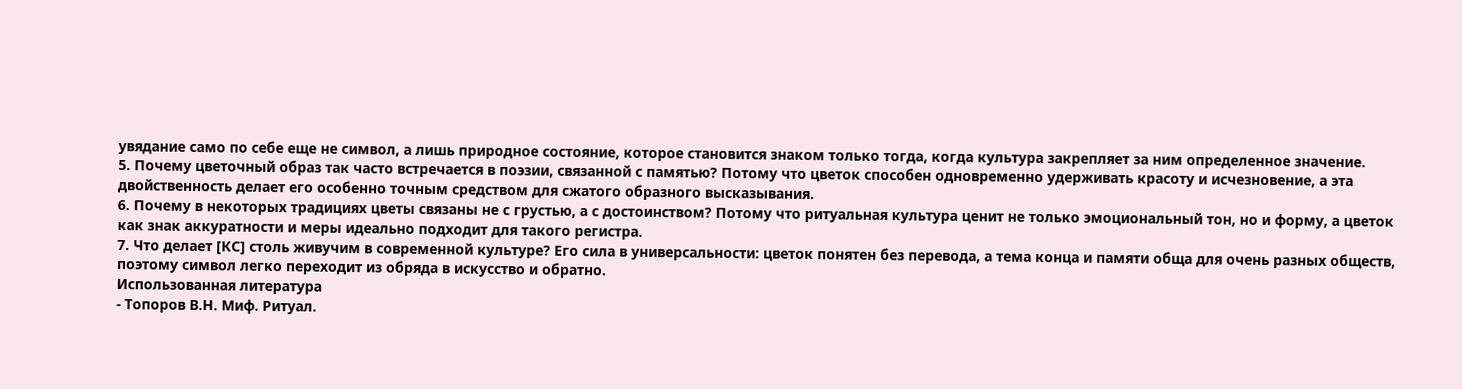увядание само по себе еще не символ, а лишь природное состояние, которое становится знаком только тогда, когда культура закрепляет за ним определенное значение.
5. Почему цветочный образ так часто встречается в поэзии, связанной с памятью? Потому что цветок способен одновременно удерживать красоту и исчезновение, а эта двойственность делает его особенно точным средством для сжатого образного высказывания.
6. Почему в некоторых традициях цветы связаны не с грустью, а с достоинством? Потому что ритуальная культура ценит не только эмоциональный тон, но и форму, а цветок как знак аккуратности и меры идеально подходит для такого регистра.
7. Что делает [КС] столь живучим в современной культуре? Его сила в универсальности: цветок понятен без перевода, а тема конца и памяти обща для очень разных обществ, поэтому символ легко переходит из обряда в искусство и обратно.
Использованная литература
- Топоров В.Н. Миф. Ритуал.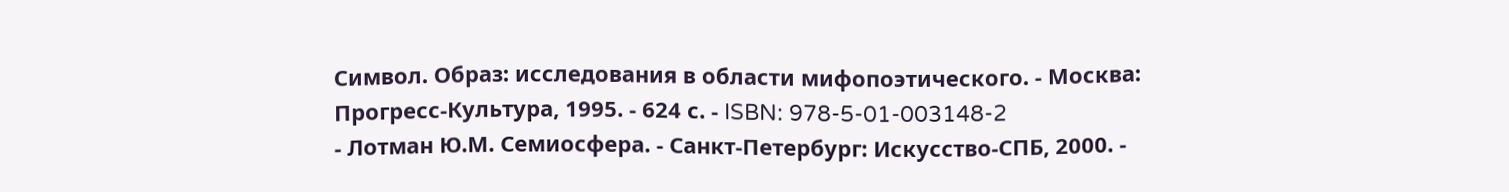Символ. Образ: исследования в области мифопоэтического. - Москва: Прогресс-Культура, 1995. - 624 с. - ISBN: 978-5-01-003148-2
- Лотман Ю.М. Семиосфера. - Санкт-Петербург: Искусство-СПБ, 2000. -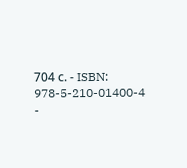704 с. - ISBN: 978-5-210-01400-4
-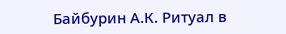Байбурин А.К. Ритуал в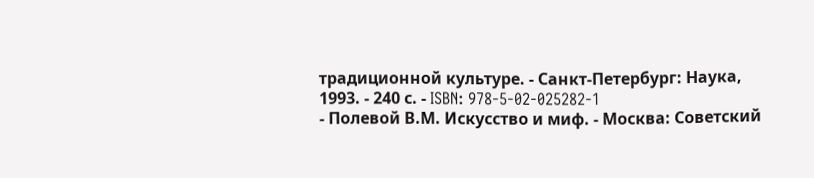традиционной культуре. - Санкт-Петербург: Наука, 1993. - 240 с. - ISBN: 978-5-02-025282-1
- Полевой В.М. Искусство и миф. - Москва: Советский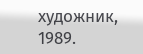художник, 1989.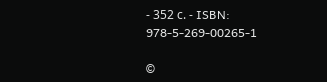- 352 с. - ISBN: 978-5-269-00265-1

©